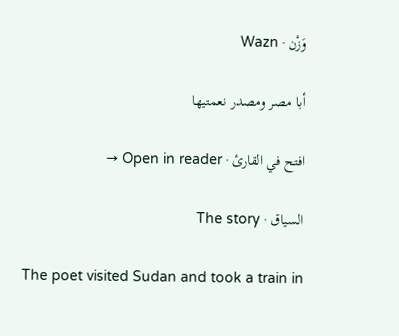وَزْن · Wazn

أبا مصر ومصدر نعمتيها

افتح في القارئ · Open in reader →

السياق · The story

The poet visited Sudan and took a train in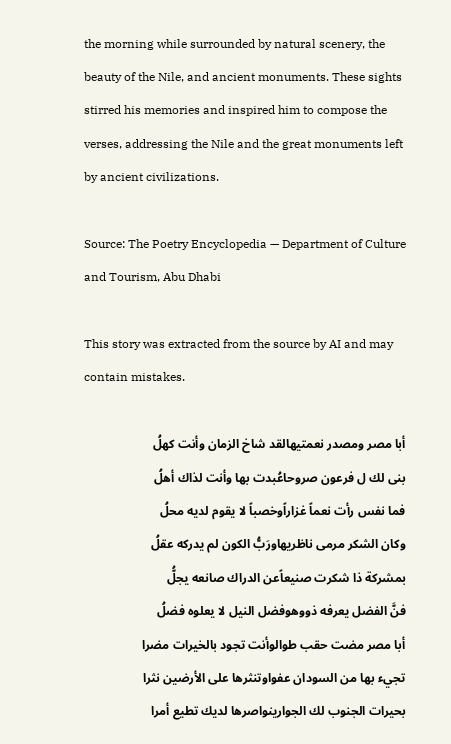the morning while surrounded by natural scenery, the beauty of the Nile, and ancient monuments. These sights stirred his memories and inspired him to compose the verses, addressing the Nile and the great monuments left by ancient civilizations.

Source: The Poetry Encyclopedia — Department of Culture and Tourism, Abu Dhabi

This story was extracted from the source by AI and may contain mistakes.

أبا مصر ومصدر نعمتيهالقد شاخ الزمان وأنت كهلُ
بنى لك ل فرعون صروحاعُبدت بها وأنت لذاك أهلُ
فما نفس رأت نعماً غزاراًوخصباً لا يقوم لديه محلُ
وكان الشكر مرمى ناظريهاورَبُّ الكون لم يدركه عقلُ
بمشركة ذا شكرت صنيعاًعن الدراك صانعه يجلُّ
فنَّ الفضل يعرفه ذووهوفضل النيل لا يعلوه فضلُ
أبا مصر مضت حقب طوالوأنت تجود بالخيرات مضرا
تجيء بها من السودان عفواوتنثرها على الأرضين نثرا
بحيرات الجنوب لك الجوارينواصرها لديك تطيع أمرا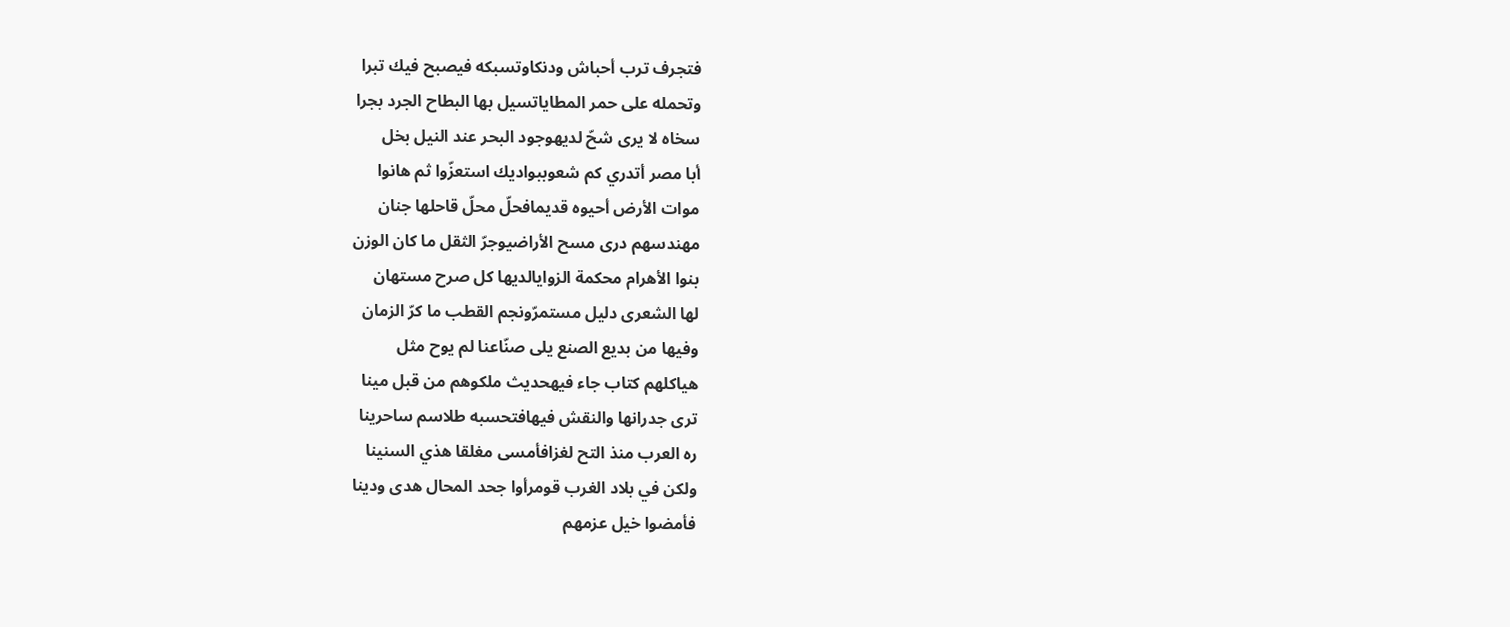فتجرف ترب أحباش ودنكاوتسبكه فيصبح فيك تبرا
وتحمله على حمر المطاياتسيل بها البطاح الجرد بجرا
سخاه لا يرى شحّ لديهوجود البحر عند النيل بخل
أبا مصر أتدري كم شعوببواديك استعزّوا ثم هانوا
موات الأرض أحيوه قديمافحلّ محلّ قاحلها جنان
مهندسهم درى مسح الأراضيوجرّ الثقل ما كان الوزن
بنوا الأهرام محكمة الزوايالديها كل صرح مستهان
لها الشعرى دليل مستمرّونجم القطب ما كرّ الزمان
وفيها من بديع الصنع يلى صنّاعنا لم يوح مثل
هياكلهم كتاب جاء فيهحديث ملكوهم من قبل مينا
ترى جدرانها والنقش فيهافتحسبه طلاسم ساحرينا
ره العرب منذ التح لغزافأمسى مغلقا هذي السنينا
ولكن في بلاد الغرب قومرأوا جحد المحال هدى ودينا
فأمضوا خيل عزمهم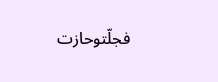فجلّتوحازت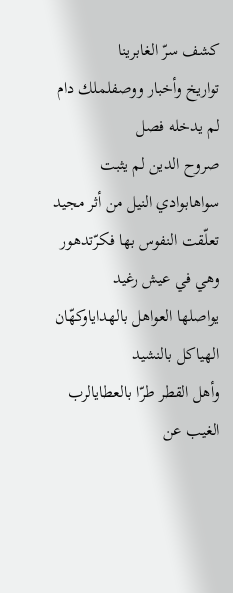كشف سرّ الغابرينا
تواريخ وأخبار ووصفلملك دام لم يدخله فصل
صروح الدين لم يثبت سواهابوادي النيل من أثر مجيد
تعلّقت النفوس بها فكرّتدهور وهي في عيش رغيد
يواصلها العواهل بالهداياوكهّان الهياكل بالنشيد
وأهل القطر طرّا بالعطايالرب الغيب عن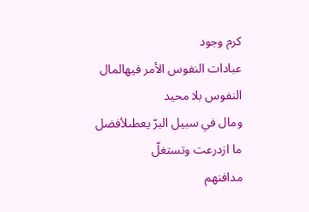كرم وجود
عبادات النفوس الأمر فيهالمال النفوس بلا محيد
ومال في سبيل البرّ يعطىلأفضل ما ازدرعت وتستغلّ
مدافنهم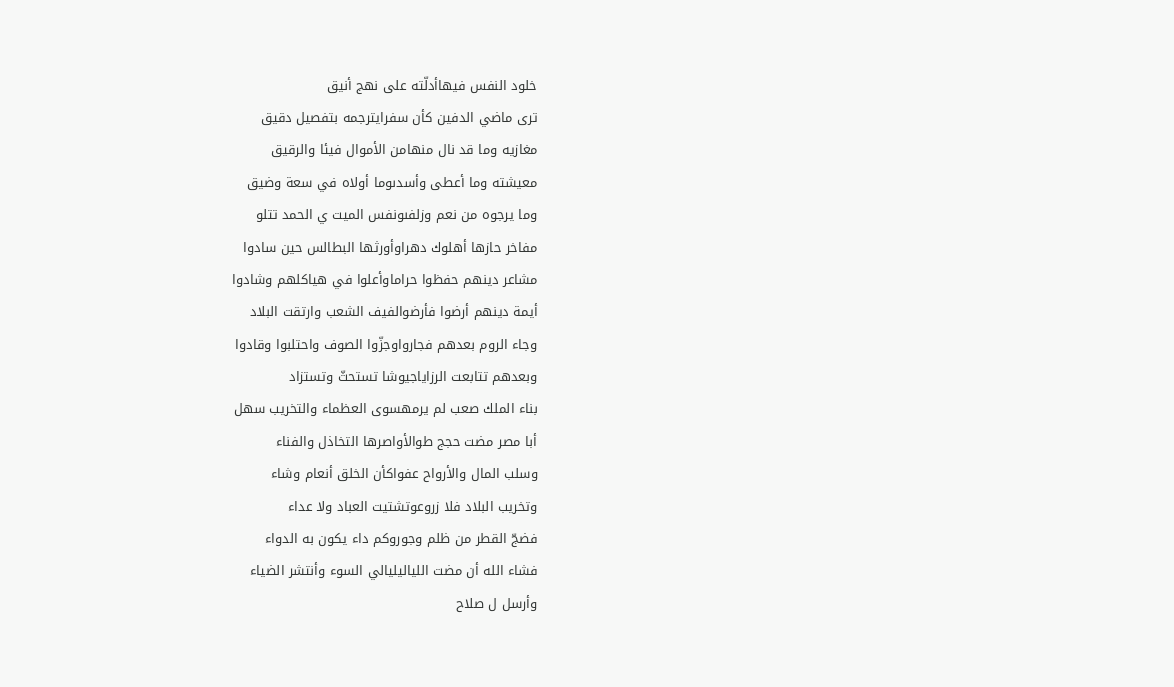خلود النفس فيهاأدلّته على نهج أنيق
ترى ماضي الدفين كأن سفرايترجمه بتفصيل دقيق
مغازيه وما قد نال منهامن الأموال فيئا والرقيق
معيشته وما أعطى وأسدىوما أولاه في سعة وضيق
وما يرجوه من نعم وزلفىونفس الميت ي الحمد تتلو
مفاخر حازها أهلوك دهراوأورثها البطالس حين سادوا
مشاعر دينهم حفظوا حراماوأعلوا في هياكلهم وشادوا
أيمة دينهم أرضوا فأرضوالفيف الشعب وارتقت البلاد
وجاء الروم بعدهم فجارواوجزّوا الصوف واحتلبوا وقادوا
وبعدهم تتابعت الرزاياجيوشا تستحثّ وتستزاد
بناء الملك صعب لم يرمهسوى العظماء والتخريب سهل
أبا مصر مضت حجج طوالأواصرها التخاذل والفناء
وسلب المال والأرواح عفواكأن الخلق أنعام وشاء
وتخريب البلاد فلا زروعوتشتيت العباد ولا عداء
فضجّ القطر من ظلم وجوروكم داء يكون به الدواء
فشاء الله أن مضت اللياليليالي السوء وأنتشر الضياء
وأرسل ل صلاح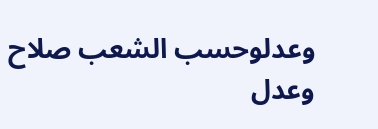وعدلوحسب الشعب صلاح وعدل